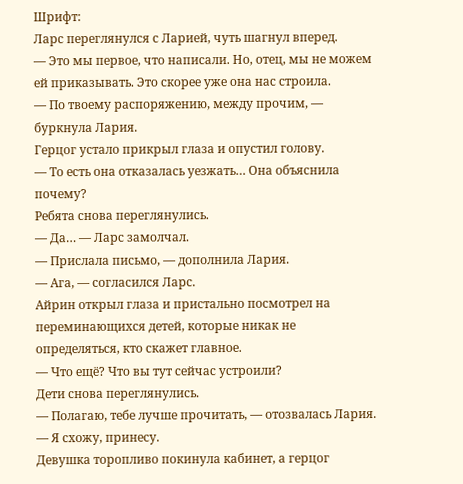Шрифт:
Ларс переглянулся с Ларией, чуть шагнул вперед.
— Это мы первое, что написали. Но, отец, мы не можем ей приказывать. Это скорее уже она нас строила.
— По твоему распоряжению, между прочим, — буркнула Лария.
Герцог устало прикрыл глаза и опустил голову.
— То есть она отказалась уезжать… Она объяснила почему?
Ребята снова переглянулись.
— Да… — Ларс замолчал.
— Прислала письмо, — дополнила Лария.
— Ага, — согласился Ларс.
Айрин открыл глаза и пристально посмотрел на переминающихся детей, которые никак не определяться, кто скажет главное.
— Что ещё? Что вы тут сейчас устроили?
Дети снова переглянулись.
— Полагаю, тебе лучше прочитать, — отозвалась Лария. — Я схожу, принесу.
Девушка торопливо покинула кабинет, а герцог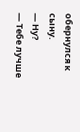обернулся к сыну.
— Ну?
— Тебе лучше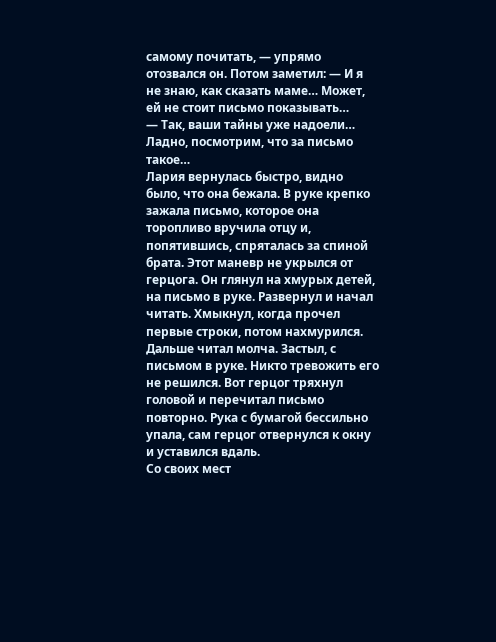самому почитать, — упрямо отозвался он. Потом заметил: — И я не знаю, как сказать маме… Может, ей не стоит письмо показывать…
— Так, ваши тайны уже надоели… Ладно, посмотрим, что за письмо такое…
Лария вернулась быстро, видно было, что она бежала. В руке крепко зажала письмо, которое она торопливо вручила отцу и, попятившись, спряталась за спиной брата. Этот маневр не укрылся от герцога. Он глянул на хмурых детей, на письмо в руке. Развернул и начал читать. Хмыкнул, когда прочел первые строки, потом нахмурился. Дальше читал молча. Застыл, с письмом в руке. Никто тревожить его не решился. Вот герцог тряхнул головой и перечитал письмо повторно. Рука с бумагой бессильно упала, сам герцог отвернулся к окну и уставился вдаль.
Со своих мест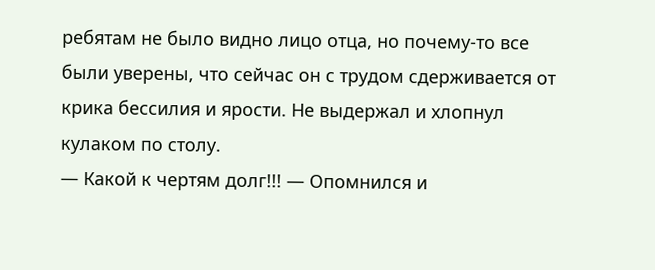ребятам не было видно лицо отца, но почему-то все были уверены, что сейчас он с трудом сдерживается от крика бессилия и ярости. Не выдержал и хлопнул кулаком по столу.
— Какой к чертям долг!!! — Опомнился и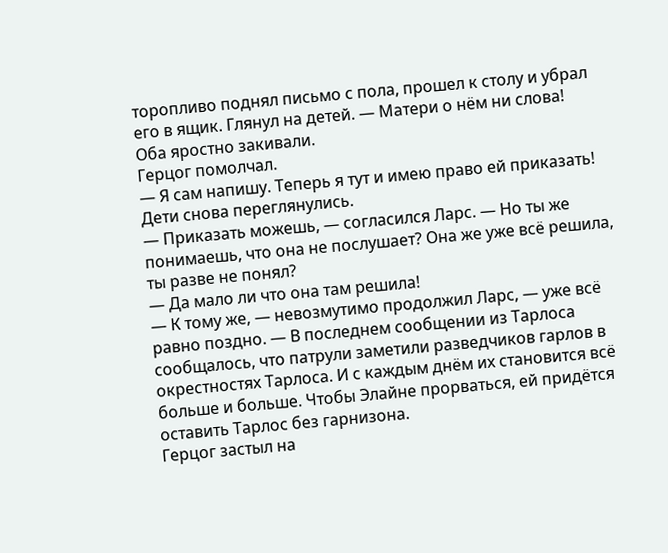торопливо поднял письмо с пола, прошел к столу и убрал его в ящик. Глянул на детей. — Матери о нём ни слова!
Оба яростно закивали.
Герцог помолчал.
— Я сам напишу. Теперь я тут и имею право ей приказать!
Дети снова переглянулись.
— Приказать можешь, — согласился Ларс. — Но ты же понимаешь, что она не послушает? Она же уже всё решила, ты разве не понял?
— Да мало ли что она там решила!
— К тому же, — невозмутимо продолжил Ларс, — уже всё равно поздно. — В последнем сообщении из Тарлоса сообщалось, что патрули заметили разведчиков гарлов в окрестностях Тарлоса. И с каждым днём их становится всё больше и больше. Чтобы Элайне прорваться, ей придётся оставить Тарлос без гарнизона.
Герцог застыл на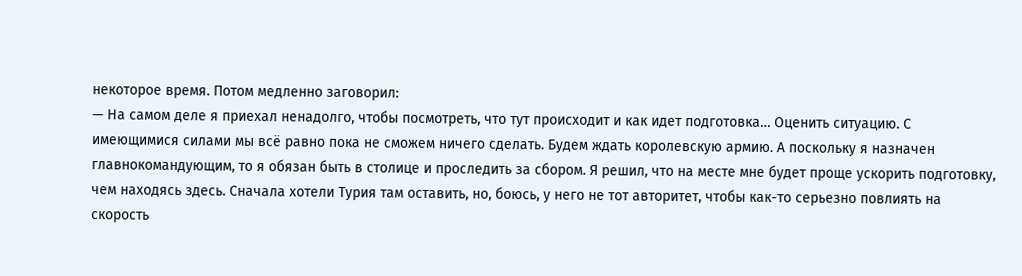некоторое время. Потом медленно заговорил:
— На самом деле я приехал ненадолго, чтобы посмотреть, что тут происходит и как идет подготовка… Оценить ситуацию. С имеющимися силами мы всё равно пока не сможем ничего сделать. Будем ждать королевскую армию. А поскольку я назначен главнокомандующим, то я обязан быть в столице и проследить за сбором. Я решил, что на месте мне будет проще ускорить подготовку, чем находясь здесь. Сначала хотели Турия там оставить, но, боюсь, у него не тот авторитет, чтобы как-то серьезно повлиять на скорость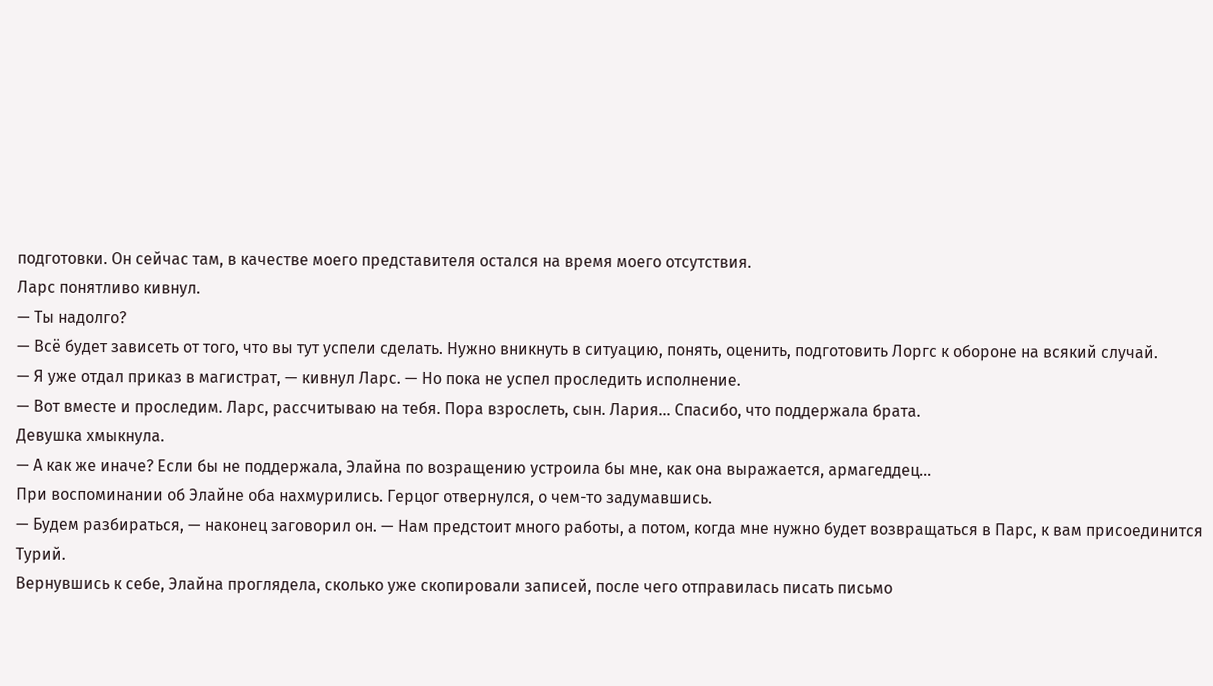подготовки. Он сейчас там, в качестве моего представителя остался на время моего отсутствия.
Ларс понятливо кивнул.
— Ты надолго?
— Всё будет зависеть от того, что вы тут успели сделать. Нужно вникнуть в ситуацию, понять, оценить, подготовить Лоргс к обороне на всякий случай.
— Я уже отдал приказ в магистрат, — кивнул Ларс. — Но пока не успел проследить исполнение.
— Вот вместе и проследим. Ларс, рассчитываю на тебя. Пора взрослеть, сын. Лария… Спасибо, что поддержала брата.
Девушка хмыкнула.
— А как же иначе? Если бы не поддержала, Элайна по возращению устроила бы мне, как она выражается, армагеддец…
При воспоминании об Элайне оба нахмурились. Герцог отвернулся, о чем-то задумавшись.
— Будем разбираться, — наконец заговорил он. — Нам предстоит много работы, а потом, когда мне нужно будет возвращаться в Парс, к вам присоединится Турий.
Вернувшись к себе, Элайна проглядела, сколько уже скопировали записей, после чего отправилась писать письмо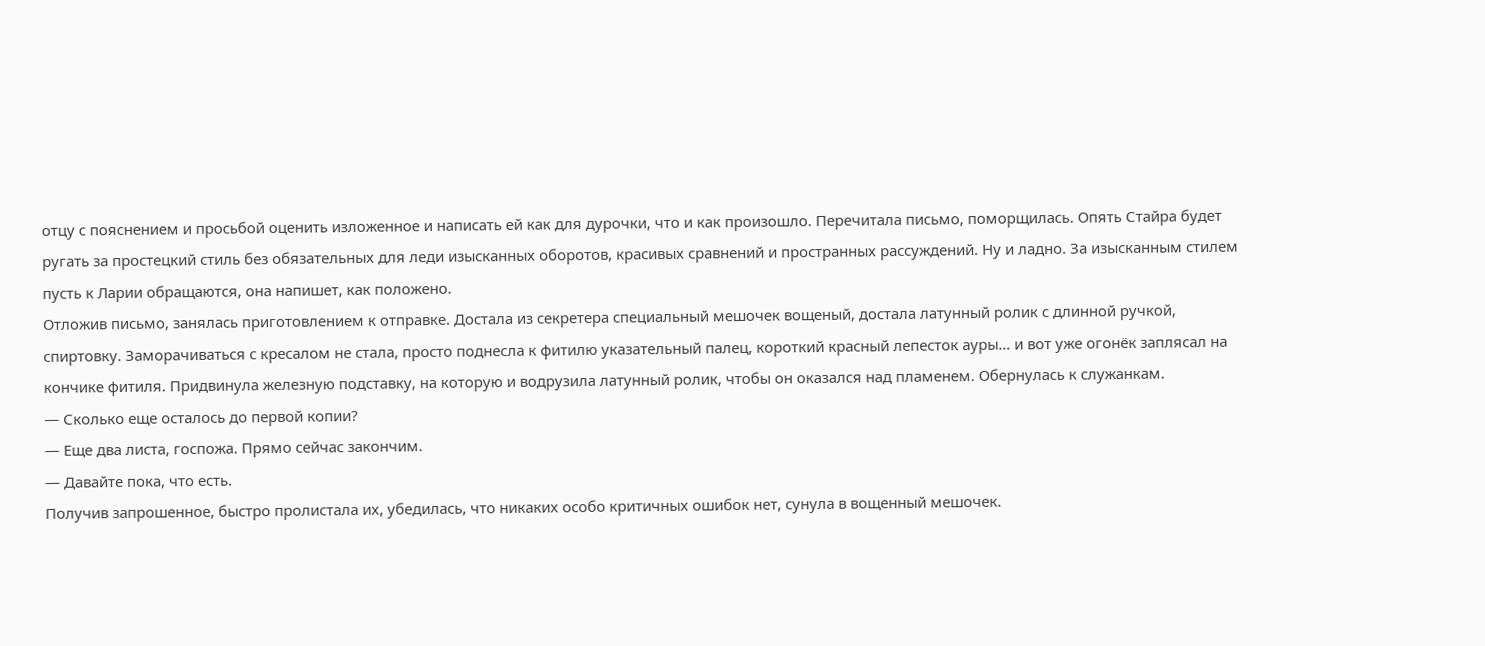отцу с пояснением и просьбой оценить изложенное и написать ей как для дурочки, что и как произошло. Перечитала письмо, поморщилась. Опять Стайра будет ругать за простецкий стиль без обязательных для леди изысканных оборотов, красивых сравнений и пространных рассуждений. Ну и ладно. За изысканным стилем пусть к Ларии обращаются, она напишет, как положено.
Отложив письмо, занялась приготовлением к отправке. Достала из секретера специальный мешочек вощеный, достала латунный ролик с длинной ручкой, спиртовку. Заморачиваться с кресалом не стала, просто поднесла к фитилю указательный палец, короткий красный лепесток ауры… и вот уже огонёк заплясал на кончике фитиля. Придвинула железную подставку, на которую и водрузила латунный ролик, чтобы он оказался над пламенем. Обернулась к служанкам.
— Сколько еще осталось до первой копии?
— Еще два листа, госпожа. Прямо сейчас закончим.
— Давайте пока, что есть.
Получив запрошенное, быстро пролистала их, убедилась, что никаких особо критичных ошибок нет, сунула в вощенный мешочек.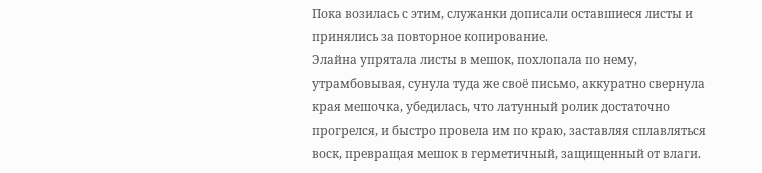Пока возилась с этим, служанки дописали оставшиеся листы и принялись за повторное копирование.
Элайна упрятала листы в мешок, похлопала по нему, утрамбовывая, сунула туда же своё письмо, аккуратно свернула края мешочка, убедилась, что латунный ролик достаточно прогрелся, и быстро провела им по краю, заставляя сплавляться воск, превращая мешок в герметичный, защищенный от влаги.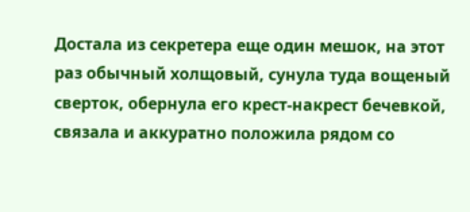Достала из секретера еще один мешок, на этот раз обычный холщовый, сунула туда вощеный сверток, обернула его крест-накрест бечевкой, связала и аккуратно положила рядом со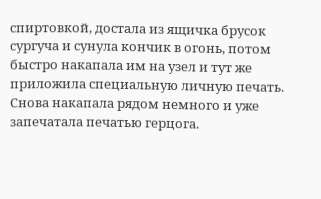спиртовкой, достала из ящичка брусок сургуча и сунула кончик в огонь, потом быстро накапала им на узел и тут же приложила специальную личную печать. Снова накапала рядом немного и уже запечатала печатью герцога.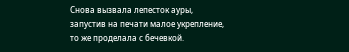Снова вызвала лепесток ауры, запустив на печати малое укрепление, то же проделала с бечевкой.